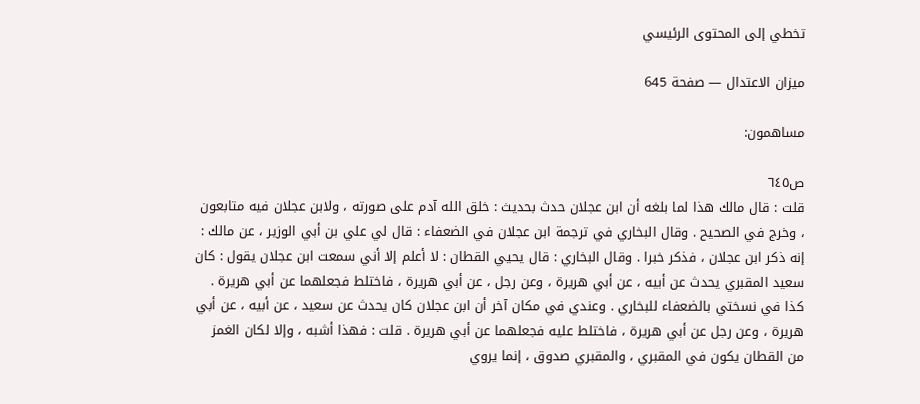تخطي إلى المحتوى الرئيسي

ميزان الاعتدال — صفحة 645

مساهمون:

ص٦٤٥
قلت : قال مالك هذا لما بلغه أن ابن عجلان حدث بحديث : خلق الله آدم على صورته ، ولابن عجلان فيه متابعون ، وخرج في الصحيح . وقال البخاري في ترجمة ابن عجلان في الضعفاء : قال لي علي بن أبي الوزير ، عن مالك : إنه ذكر ابن عجلان ، فذكر خبرا . وقال البخاري : قال يحيي القطان : لا أعلم إلا أني سمعت ابن عجلان يقول : كان سعيد المقبري يحدث عن أبيه ، عن أبي هريرة ، وعن رجل ، عن أبي هريرة ، فاختلط فجعلهما عن أبي هريرة . كذا في نسختي بالضعفاء للبخاري . وعندي في مكان آخر أن ابن عجلان كان يحدث عن سعيد ، عن أبيه ، عن أبي هريرة ، وعن رجل عن أبي هريرة ، فاختلط عليه فجعلهما عن أبي هريرة . قلت : فهذا أشبه ، وإلا لكان الغمز من القطان يكون في المقبري ، والمقبري صدوق ، إنما يروي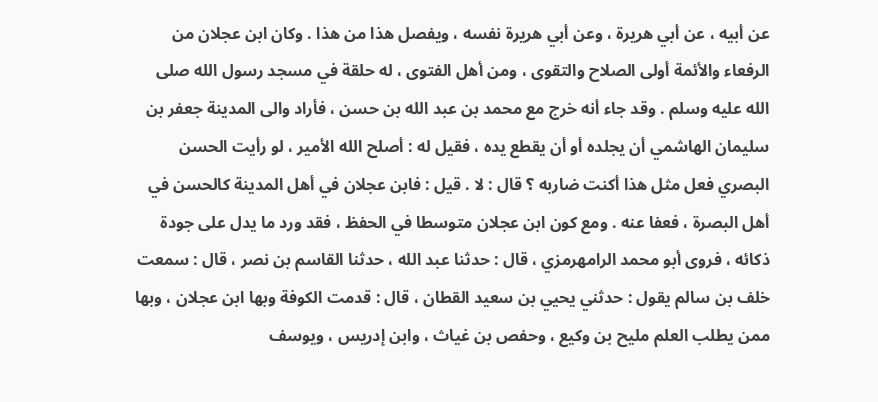عن أبيه ، عن أبي هريرة ، وعن أبي هريرة نفسه ، ويفصل هذا من هذا . وكان ابن عجلان من الرفعاء والأئمة أولى الصلاح والتقوى ، ومن أهل الفتوى ، له حلقة في مسجد رسول الله صلى الله عليه وسلم . وقد جاء أنه خرج مع محمد بن عبد الله بن حسن ، فأراد والى المدينة جعفر بن سليمان الهاشمي أن يجلده أو أن يقطع يده ، فقيل له : أصلح الله الأمير ، لو رأيت الحسن البصري فعل مثل هذا أكنت ضاربه ؟ قال : لا . قيل : فابن عجلان في أهل المدينة كالحسن في أهل البصرة ، فعفا عنه . ومع كون ابن عجلان متوسطا في الحفظ ، فقد ورد ما يدل على جودة ذكائه ، فروى أبو محمد الرامهرمزي ، قال : حدثنا عبد الله ، حدثنا القاسم بن نصر ، قال : سمعت خلف بن سالم يقول : حدثني يحيي بن سعيد القطان ، قال : قدمت الكوفة وبها ابن عجلان ، وبها ممن يطلب العلم مليح بن وكيع ، وحفص بن غياث ، وابن إدريس ، ويوسف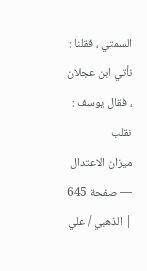السمتي ، فقلنا : نأتي ابن عجلان ، فقال يوسف : نقلب
ميزان الاعتدال — صفحة 645 | الذهبي / علي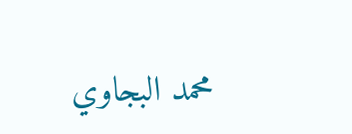محمد البجاوي